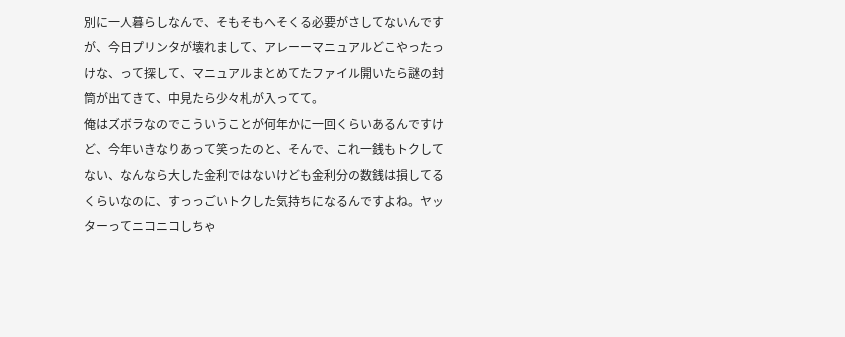別に一人暮らしなんで、そもそもへそくる必要がさしてないんですが、今日プリンタが壊れまして、アレーーマニュアルどこやったっけな、って探して、マニュアルまとめてたファイル開いたら謎の封筒が出てきて、中見たら少々札が入ってて。
俺はズボラなのでこういうことが何年かに一回くらいあるんですけど、今年いきなりあって笑ったのと、そんで、これ一銭もトクしてない、なんなら大した金利ではないけども金利分の数銭は損してるくらいなのに、すっっごいトクした気持ちになるんですよね。ヤッターってニコニコしちゃ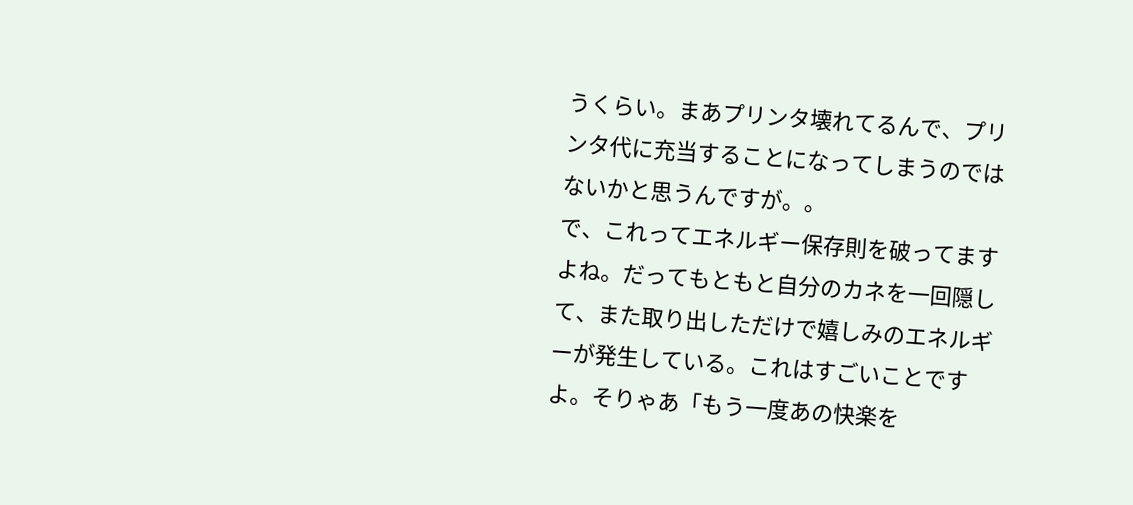うくらい。まあプリンタ壊れてるんで、プリンタ代に充当することになってしまうのではないかと思うんですが。。
で、これってエネルギー保存則を破ってますよね。だってもともと自分のカネを一回隠して、また取り出しただけで嬉しみのエネルギーが発生している。これはすごいことですよ。そりゃあ「もう一度あの快楽を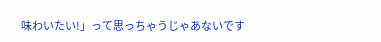味わいたい!」って思っちゃうじゃあないです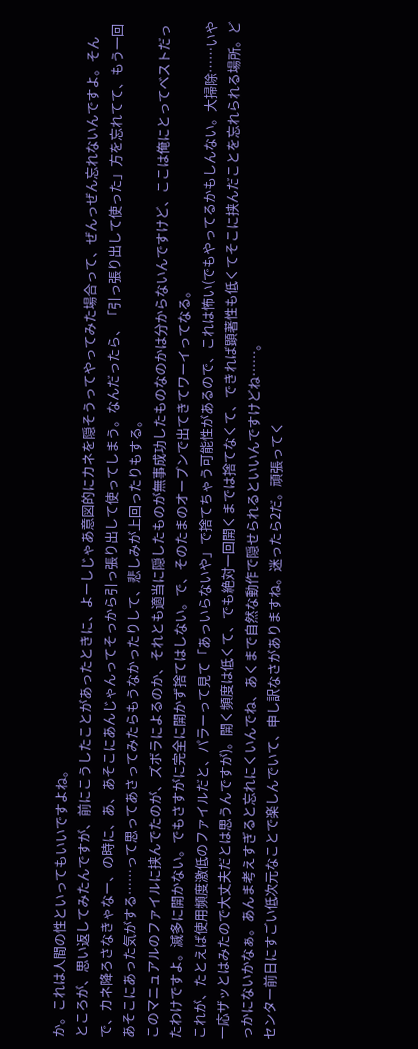か。これは人間の性といってもいいですよね。
ところが、思い返してみたんですが、前にこうしたことがあったときに、よーしじゃあ意図的にカネを隠そうってやってみた場合って、ぜんっぜん忘れないんですよ。そんで、カネ降ろさなきゃなー、の時に、あ、あそこにあんじゃんってそっから引っ張り出して使ってしまう。なんだったら、「引っ張り出して使った」方を忘れてて、もう一回あそこにあった気がする……って思ってあさってみたらもうなかったりして、悲しみが上回ったりもする。
このマニュアルのファイルに挟んでたのが、ズボラによるのか、それとも適当に隠したものが無事成功したものなのかは分からないんですけど、ここは俺にとってベストだったわけですよ。滅多に開かない。でもさすがに完全に開かず捨てはしない。で、そのたまのオープンで出てきてワーイってなる。
これが、たとえば使用頻度激低のファイルだと、パラーって見て「あっいらないや」で捨てちゃう可能性があるので、これは怖い(でもやってるかもしんない。大掃除……いや一応ザッとはみたので大丈夫だとは思うんですが)。開く頻度は低くて、でも絶対一回開くまでは捨てなくて、できれば顕著性も低くてそこに挟んだことを忘れられる場所。どっかにないかなぁ。あんま考えすぎると忘れにくいんでね、あくまで自然な動作で隠せられるといいんですけどね……。
センター前日にすごい低次元なことで楽しんでいて、申し訳なさがありますね。迷ったら2だ。頑張ってく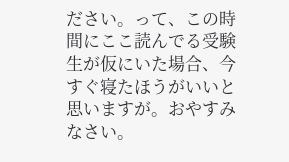ださい。って、この時間にここ読んでる受験生が仮にいた場合、今すぐ寝たほうがいいと思いますが。おやすみなさい。